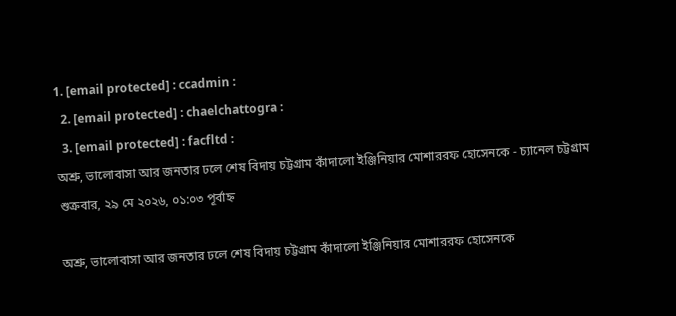1. [email protected] : ccadmin :
  2. [email protected] : chaelchattogra :
  3. [email protected] : facfltd :
অশ্রু, ভালোবাসা আর জনতার ঢলে শেষ বিদায় চট্টগ্রাম কাঁদালো ইঞ্জিনিয়ার মোশাররফ হোসেনকে - চ্যানেল চট্টগ্রাম
শুক্রবার, ২৯ মে ২০২৬, ০১:০৩ পূর্বাহ্ন

অশ্রু, ভালোবাসা আর জনতার ঢলে শেষ বিদায় চট্টগ্রাম কাঁদালো ইঞ্জিনিয়ার মোশাররফ হোসেনকে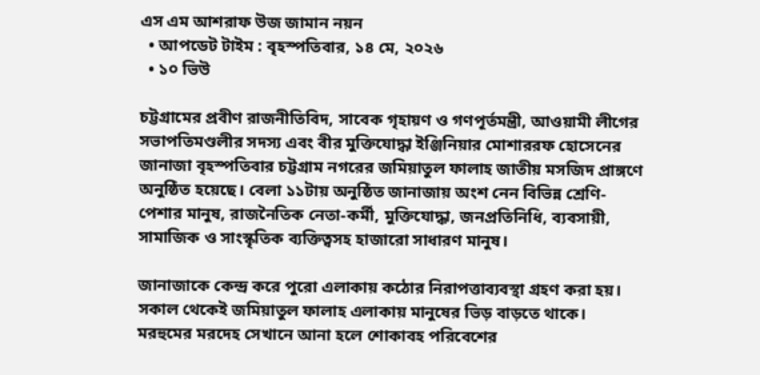এস এম আশরাফ উজ জামান নয়ন
  • আপডেট টাইম : বৃহস্পতিবার, ১৪ মে, ২০২৬
  • ১০ ভিউ

চট্টগ্রামের প্রবীণ রাজনীতিবিদ, সাবেক গৃহায়ণ ও গণপূর্তমন্ত্রী, আওয়ামী লীগের সভাপতিমণ্ডলীর সদস্য এবং বীর মুক্তিযোদ্ধা ইঞ্জিনিয়ার মোশাররফ হোসেনের জানাজা বৃহস্পতিবার চট্টগ্রাম নগরের জমিয়াতুল ফালাহ জাতীয় মসজিদ প্রাঙ্গণে অনুষ্ঠিত হয়েছে। বেলা ১১টায় অনুষ্ঠিত জানাজায় অংশ নেন বিভিন্ন শ্রেণি-পেশার মানুষ, রাজনৈতিক নেতা-কর্মী, মুক্তিযোদ্ধা, জনপ্রতিনিধি, ব্যবসায়ী, সামাজিক ও সাংস্কৃতিক ব্যক্তিত্বসহ হাজারো সাধারণ মানুষ।

জানাজাকে কেন্দ্র করে পুরো এলাকায় কঠোর নিরাপত্তাব্যবস্থা গ্রহণ করা হয়। সকাল থেকেই জমিয়াতুল ফালাহ এলাকায় মানুষের ভিড় বাড়তে থাকে। মরহুমের মরদেহ সেখানে আনা হলে শোকাবহ পরিবেশের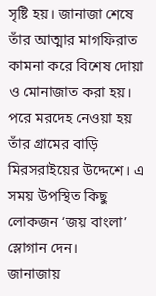সৃষ্টি হয়। জানাজা শেষে তাঁর আত্মার মাগফিরাত কামনা করে বিশেষ দোয়া ও মোনাজাত করা হয়। পরে মরদেহ নেওয়া হয় তাঁর গ্রামের বাড়ি মিরসরাইয়ের উদ্দেশে। এ সময় উপস্থিত কিছু লোকজন ‘জয় বাংলা’ স্লোগান দেন।
জানাজায়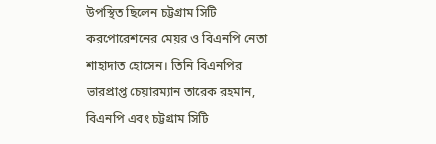উপস্থিত ছিলেন চট্টগ্রাম সিটি করপোরেশনের মেয়র ও বিএনপি নেতা শাহাদাত হোসেন। তিনি বিএনপির ভারপ্রাপ্ত চেয়ারম্যান তারেক রহমান, বিএনপি এবং চট্টগ্রাম সিটি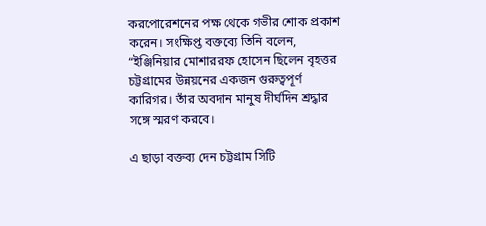করপোরেশনের পক্ষ থেকে গভীর শোক প্রকাশ করেন। সংক্ষিপ্ত বক্তব্যে তিনি বলেন,
“ইঞ্জিনিয়ার মোশাররফ হোসেন ছিলেন বৃহত্তর চট্টগ্রামের উন্নয়নের একজন গুরুত্বপূর্ণ কারিগর। তাঁর অবদান মানুষ দীর্ঘদিন শ্রদ্ধার সঙ্গে স্মরণ করবে।

এ ছাড়া বক্তব্য দেন চট্টগ্রাম সিটি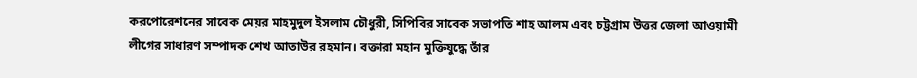করপোরেশনের সাবেক মেয়র মাহমুদুল ইসলাম চৌধুরী, সিপিবির সাবেক সভাপতি শাহ আলম এবং চট্টগ্রাম উত্তর জেলা আওয়ামী লীগের সাধারণ সম্পাদক শেখ আতাউর রহমান। বক্তারা মহান মুক্তিযুদ্ধে তাঁর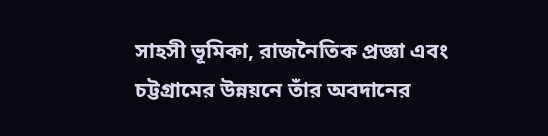সাহসী ভূমিকা, রাজনৈতিক প্রজ্ঞা এবং চট্টগ্রামের উন্নয়নে তাঁর অবদানের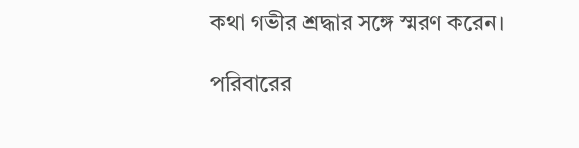কথা গভীর শ্রদ্ধার সঙ্গে স্মরণ করেন।

পরিবারের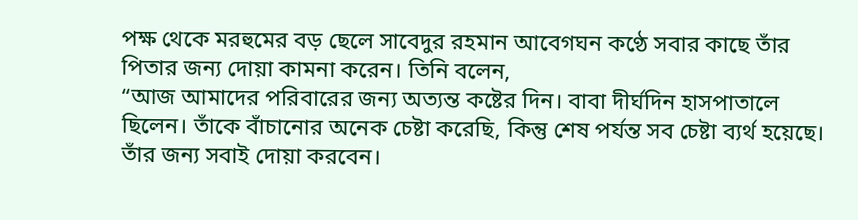পক্ষ থেকে মরহুমের বড় ছেলে সাবেদুর রহমান আবেগঘন কণ্ঠে সবার কাছে তাঁর পিতার জন্য দোয়া কামনা করেন। তিনি বলেন,
“আজ আমাদের পরিবারের জন্য অত্যন্ত কষ্টের দিন। বাবা দীর্ঘদিন হাসপাতালে ছিলেন। তাঁকে বাঁচানোর অনেক চেষ্টা করেছি, কিন্তু শেষ পর্যন্ত সব চেষ্টা ব্যর্থ হয়েছে। তাঁর জন্য সবাই দোয়া করবেন।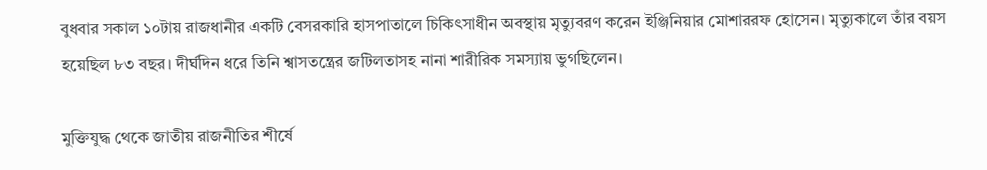বুধবার সকাল ১০টায় রাজধানীর একটি বেসরকারি হাসপাতালে চিকিৎসাধীন অবস্থায় মৃত্যুবরণ করেন ইঞ্জিনিয়ার মোশাররফ হোসেন। মৃত্যুকালে তাঁর বয়স হয়েছিল ৮৩ বছর। দীর্ঘদিন ধরে তিনি শ্বাসতন্ত্রের জটিলতাসহ নানা শারীরিক সমস্যায় ভুগছিলেন।

মুক্তিযুদ্ধ থেকে জাতীয় রাজনীতির শীর্ষে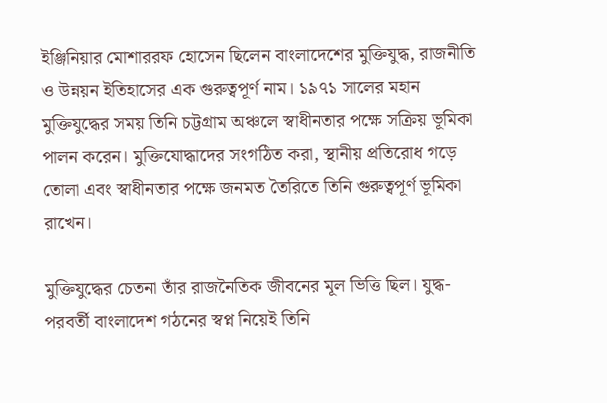ইঞ্জিনিয়ার মোশাররফ হোসেন ছিলেন বাংলাদেশের মুক্তিযুদ্ধ, রাজনীতি ও উন্নয়ন ইতিহাসের এক গুরুত্বপূর্ণ নাম। ১৯৭১ সালের মহান মুক্তিযুদ্ধের সময় তিনি চট্টগ্রাম অঞ্চলে স্বাধীনতার পক্ষে সক্রিয় ভূমিকা পালন করেন। মুক্তিযোদ্ধাদের সংগঠিত করা, স্থানীয় প্রতিরোধ গড়ে তোলা এবং স্বাধীনতার পক্ষে জনমত তৈরিতে তিনি গুরুত্বপূর্ণ ভূমিকা রাখেন।

মুক্তিযুদ্ধের চেতনা তাঁর রাজনৈতিক জীবনের মূল ভিত্তি ছিল। যুদ্ধ-পরবর্তী বাংলাদেশ গঠনের স্বপ্ন নিয়েই তিনি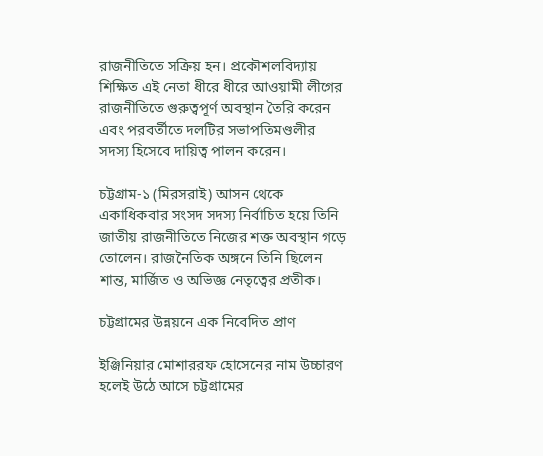রাজনীতিতে সক্রিয় হন। প্রকৌশলবিদ্যায় শিক্ষিত এই নেতা ধীরে ধীরে আওয়ামী লীগের রাজনীতিতে গুরুত্বপূর্ণ অবস্থান তৈরি করেন এবং পরবর্তীতে দলটির সভাপতিমণ্ডলীর সদস্য হিসেবে দায়িত্ব পালন করেন।

চট্টগ্রাম-১ (মিরসরাই) আসন থেকে একাধিকবার সংসদ সদস্য নির্বাচিত হয়ে তিনি জাতীয় রাজনীতিতে নিজের শক্ত অবস্থান গড়ে তোলেন। রাজনৈতিক অঙ্গনে তিনি ছিলেন শান্ত, মার্জিত ও অভিজ্ঞ নেতৃত্বের প্রতীক।

চট্টগ্রামের উন্নয়নে এক নিবেদিত প্রাণ

ইঞ্জিনিয়ার মোশাররফ হোসেনের নাম উচ্চারণ হলেই উঠে আসে চট্টগ্রামের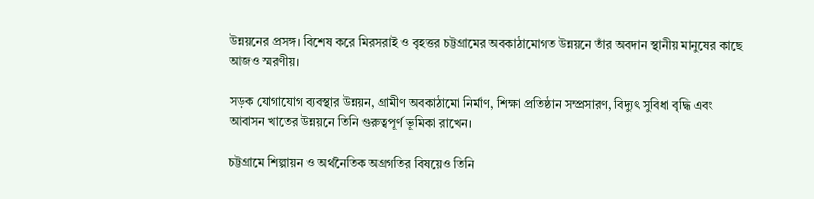উন্নয়নের প্রসঙ্গ। বিশেষ করে মিরসরাই ও বৃহত্তর চট্টগ্রামের অবকাঠামোগত উন্নয়নে তাঁর অবদান স্থানীয় মানুষের কাছে আজও স্মরণীয়।

সড়ক যোগাযোগ ব্যবস্থার উন্নয়ন, গ্রামীণ অবকাঠামো নির্মাণ, শিক্ষা প্রতিষ্ঠান সম্প্রসারণ, বিদ্যুৎ সুবিধা বৃদ্ধি এবং আবাসন খাতের উন্নয়নে তিনি গুরুত্বপূর্ণ ভূমিকা রাখেন।

চট্টগ্রামে শিল্পায়ন ও অর্থনৈতিক অগ্রগতির বিষয়েও তিনি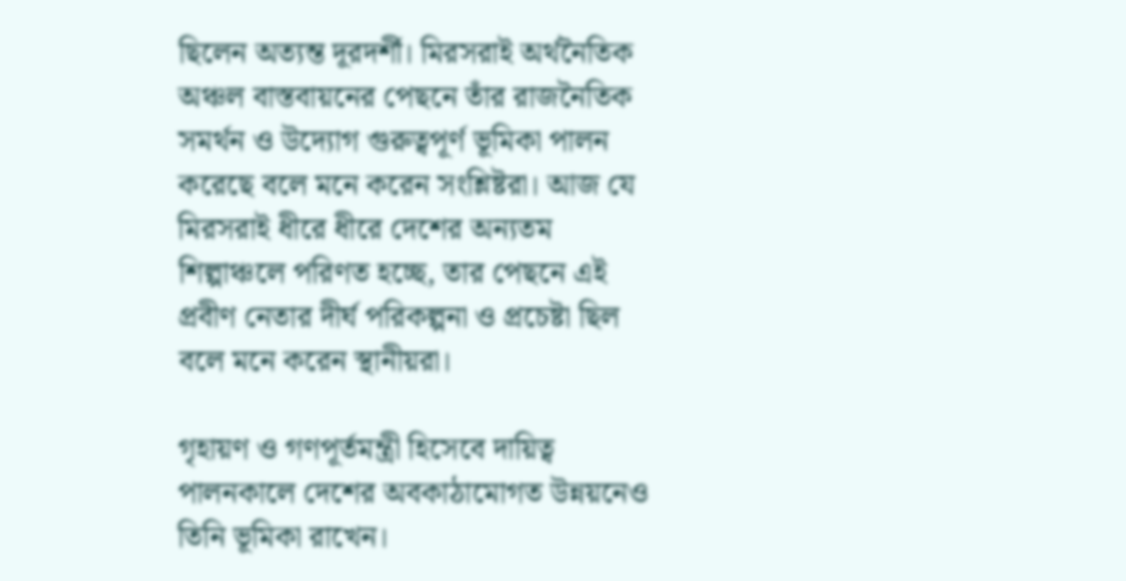ছিলেন অত্যন্ত দূরদর্শী। মিরসরাই অর্থনৈতিক অঞ্চল বাস্তবায়নের পেছনে তাঁর রাজনৈতিক সমর্থন ও উদ্যোগ গুরুত্বপূর্ণ ভূমিকা পালন করেছে বলে মনে করেন সংশ্লিষ্টরা। আজ যে মিরসরাই ধীরে ধীরে দেশের অন্যতম শিল্পাঞ্চলে পরিণত হচ্ছে, তার পেছনে এই প্রবীণ নেতার দীর্ঘ পরিকল্পনা ও প্রচেষ্টা ছিল বলে মনে করেন স্থানীয়রা।

গৃহায়ণ ও গণপূর্তমন্ত্রী হিসেবে দায়িত্ব পালনকালে দেশের অবকাঠামোগত উন্নয়নেও তিনি ভূমিকা রাখেন।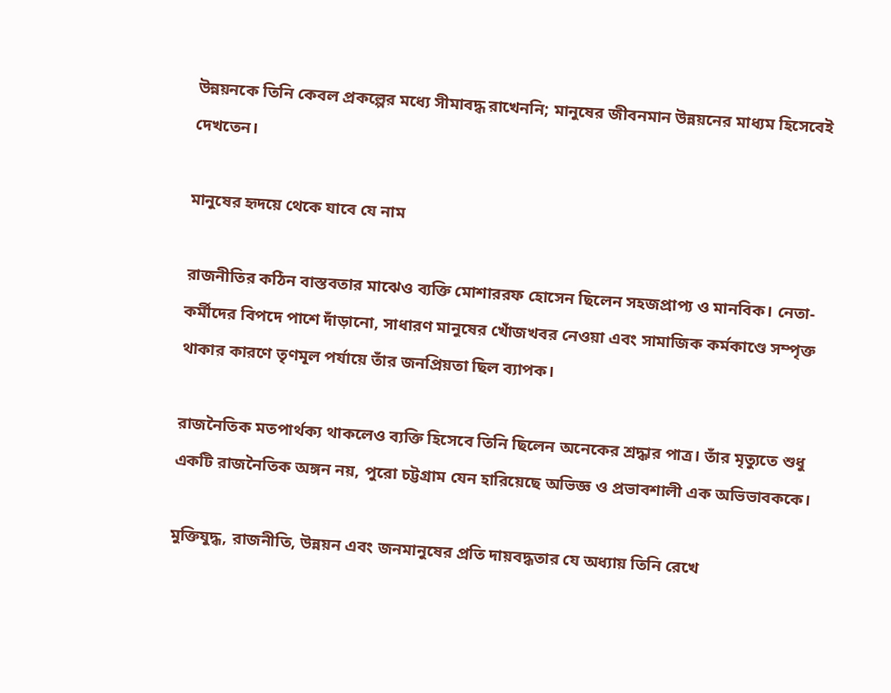উন্নয়নকে তিনি কেবল প্রকল্পের মধ্যে সীমাবদ্ধ রাখেননি; মানুষের জীবনমান উন্নয়নের মাধ্যম হিসেবেই দেখতেন।

মানুষের হৃদয়ে থেকে যাবে যে নাম

রাজনীতির কঠিন বাস্তবতার মাঝেও ব্যক্তি মোশাররফ হোসেন ছিলেন সহজপ্রাপ্য ও মানবিক। নেতা-কর্মীদের বিপদে পাশে দাঁড়ানো, সাধারণ মানুষের খোঁজখবর নেওয়া এবং সামাজিক কর্মকাণ্ডে সম্পৃক্ত থাকার কারণে তৃণমূল পর্যায়ে তাঁর জনপ্রিয়তা ছিল ব্যাপক।

রাজনৈতিক মতপার্থক্য থাকলেও ব্যক্তি হিসেবে তিনি ছিলেন অনেকের শ্রদ্ধার পাত্র। তাঁর মৃত্যুতে শুধু একটি রাজনৈতিক অঙ্গন নয়, পুরো চট্টগ্রাম যেন হারিয়েছে অভিজ্ঞ ও প্রভাবশালী এক অভিভাবককে।

মুক্তিযুদ্ধ, রাজনীতি, উন্নয়ন এবং জনমানুষের প্রতি দায়বদ্ধতার যে অধ্যায় তিনি রেখে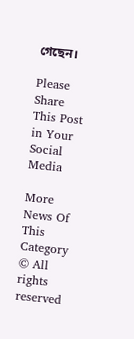গেছেন।

Please Share This Post in Your Social Media

More News Of This Category
© All rights reserved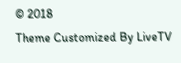© 2018
Theme Customized By LiveTV